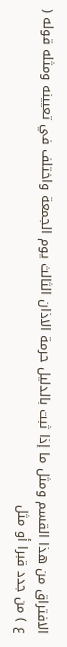الافتراق من هذا القسم ومثل ما إذا ثبت بالدليل حرمة الاذان الثالث يوم الجمعة واختلف في تعيينه ومثله قوله ( ع ) من جدد قبرا أو مثل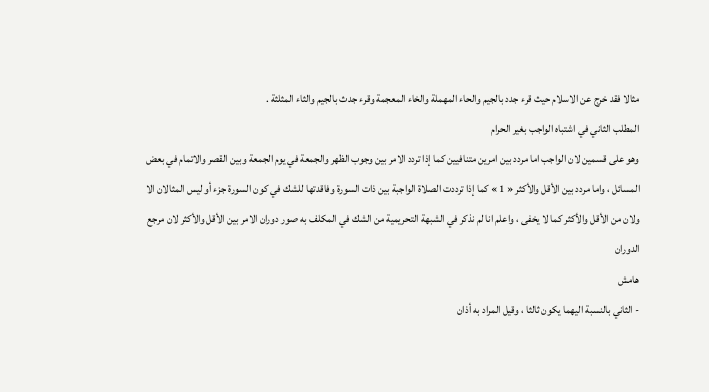مثالا فقد خرج عن الاسلام حيث قرء جدد بالجيم والحاء المهملة والخاء المعجمة وقرء جدث بالجيم والثاء المثلثة .
المطلب الثاني في اشتباه الواجب بغير الحرام
وهو على قسمين لان الواجب اما مردد بين امرين متنافيين كما إذا تردد الامر بين وجوب الظهر والجمعة في يوم الجمعة وبين القصر والاتمام في بعض المسائل ، واما مردد بين الأقل والأكثر « 1 » كما إذا ترددت الصلاة الواجبة بين ذات السورة وفاقدتها للشك في كون السورة جزء أو ليس المثالان الا ولان من الأقل والأكثر كما لا يخفى ، واعلم انا لم نذكر في الشبهة التحريمية من الشك في المكلف به صور دوران الامر بين الأقل والأكثر لان مرجع الدوران
هامش
- الثاني بالنسبة اليهما يكون ثالثا ، وقيل المراد به أذان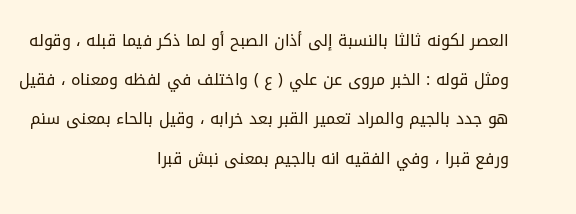العصر لكونه ثالثا بالنسبة إلى أذان الصبح أو لما ذكر فيما قبله ، وقوله ومثل قوله : الخبر مروى عن علي ( ع ) واختلف في لفظه ومعناه ، فقيل هو جدد بالجيم والمراد تعمير القبر بعد خرابه ، وقيل بالحاء بمعنى سنم ورفع قبرا ، وفي الفقيه انه بالجيم بمعنى نبش قبرا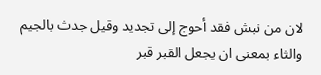لان من نبش فقد أحوج إلى تجديد وقيل جدث بالجيم والثاء بمعنى ان يجعل القبر قبر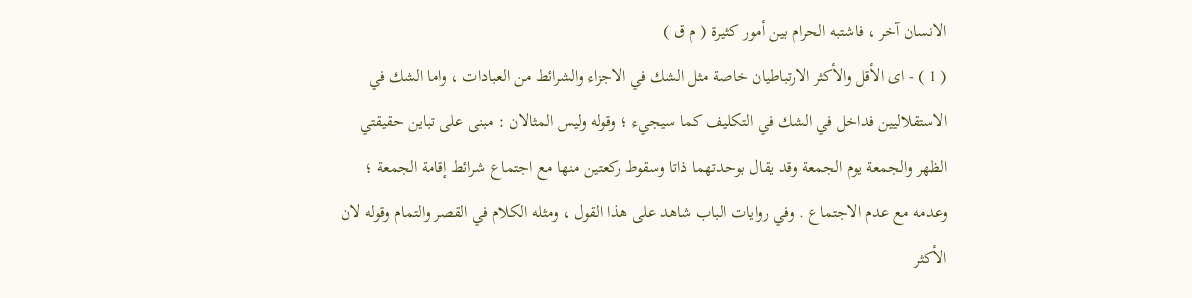الانسان آخر ، فاشتبه الحرام بين أمور كثيرة ( م ق )
( 1 ) - اى الأقل والأكثر الارتباطيان خاصة مثل الشك في الاجزاء والشرائط من العبادات ، واما الشك في الاستقلاليين فداخل في الشك في التكليف كما سيجيء ؛ وقوله وليس المثالان : مبنى على تباين حقيقتي الظهر والجمعة يوم الجمعة وقد يقال بوحدتهما ذاتا وسقوط ركعتين منها مع اجتماع شرائط إقامة الجمعة ؛ وعدمه مع عدم الاجتماع . وفي روايات الباب شاهد على هذا القول ، ومثله الكلام في القصر والتمام وقوله لان الأكثر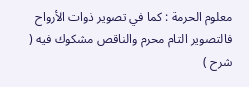معلوم الحرمة : كما في تصوير ذوات الأرواح فالتصوير التام محرم والناقص مشكوك فيه ( شرح )